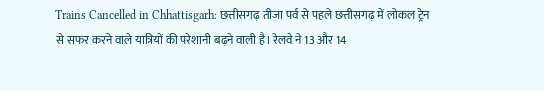Trains Cancelled in Chhattisgarh: छत्तीसगढ़ तीजा पर्व से पहले छत्तीसगढ़ में लोकल ट्रेन से सफर करने वाले यात्रियों की परेशानी बढ़ने वाली है। रेलवे ने 13 और 14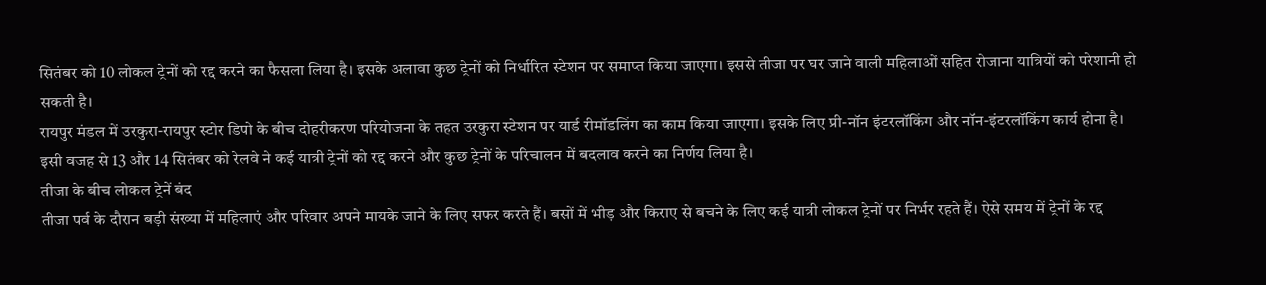सितंबर को 10 लोकल ट्रेनों को रद्द करने का फैसला लिया है। इसके अलावा कुछ ट्रेनों को निर्धारित स्टेशन पर समाप्त किया जाएगा। इससे तीजा पर घर जाने वाली महिलाओं सहित रोजाना यात्रियों को परेशानी हो सकती है।
रायपुर मंडल में उरकुरा-रायपुर स्टोर डिपो के बीच दोहरीकरण परियोजना के तहत उरकुरा स्टेशन पर यार्ड रीमॉडलिंग का काम किया जाएगा। इसके लिए प्री-नॉन इंटरलॉकिंग और नॉन-इंटरलॉकिंग कार्य होना है। इसी वजह से 13 और 14 सितंबर को रेलवे ने कई यात्री ट्रेनों को रद्द करने और कुछ ट्रेनों के परिचालन में बदलाव करने का निर्णय लिया है।
तीजा के बीच लोकल ट्रेनें बंद
तीजा पर्व के दौरान बड़ी संख्या में महिलाएं और परिवार अपने मायके जाने के लिए सफर करते हैं। बसों में भीड़ और किराए से बचने के लिए कई यात्री लोकल ट्रेनों पर निर्भर रहते हैं। ऐसे समय में ट्रेनों के रद्द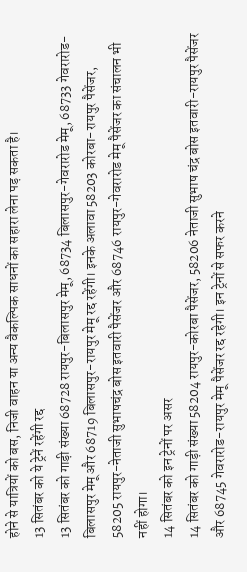होने से यात्रियों को बस, निजी वाहन या अन्य वैकल्पिक साधनों का सहारा लेना पड़ सकता है।
13 सितंबर को ये ट्रेनें रहेंगी रद्द
13 सितंबर को गाड़ी संख्या 68728 रायपुर-बिलासपुर मेमू, 68734 बिलासपुर-गेवरारोड मेमू, 68733 गेवरारोड-बिलासपुर मेमू और 68719 बिलासपुर-रायपुर मेमू रद्द रहेंगी। इनके अलावा 58203 कोरबा-रायपुर पैसेंजर, 58205 रायपुर-नेताजी सुभाषचंद्र बोस इतवारी पैसेंजर और 68746 रायपुर-गेवरारोड मेमू पैसेंजर का संचालन भी नहीं होगा।
14 सितंबर को इन ट्रेनों पर असर
14 सितंबर को गाड़ी संख्या 58204 रायपुर-कोरबा पैसेंजर, 58206 नेताजी सुभाष चंद्र बोस इतवारी-रायपुर पैसेंजर और 68745 गेवरारोड-रायपुर मेमू पैसेंजर रद्द रहेगी। इन ट्रेनों से सफर करने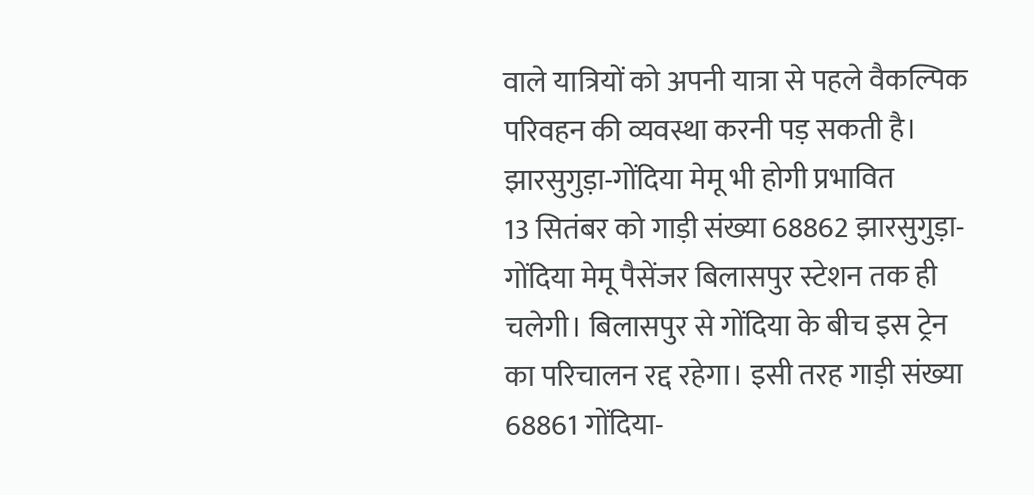वाले यात्रियों को अपनी यात्रा से पहले वैकल्पिक परिवहन की व्यवस्था करनी पड़ सकती है।
झारसुगुड़ा-गोंदिया मेमू भी होगी प्रभावित
13 सितंबर को गाड़ी संख्या 68862 झारसुगुड़ा-गोंदिया मेमू पैसेंजर बिलासपुर स्टेशन तक ही चलेगी। बिलासपुर से गोंदिया के बीच इस ट्रेन का परिचालन रद्द रहेगा। इसी तरह गाड़ी संख्या 68861 गोंदिया-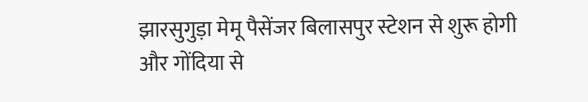झारसुगुड़ा मेमू पैसेंजर बिलासपुर स्टेशन से शुरू होगी और गोंदिया से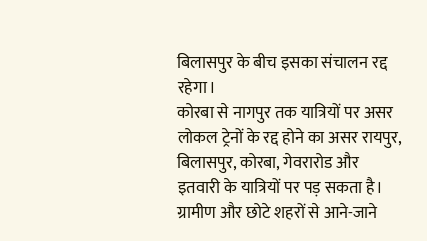बिलासपुर के बीच इसका संचालन रद्द रहेगा।
कोरबा से नागपुर तक यात्रियों पर असर
लोकल ट्रेनों के रद्द होने का असर रायपुर, बिलासपुर, कोरबा, गेवरारोड और इतवारी के यात्रियों पर पड़ सकता है। ग्रामीण और छोटे शहरों से आने-जाने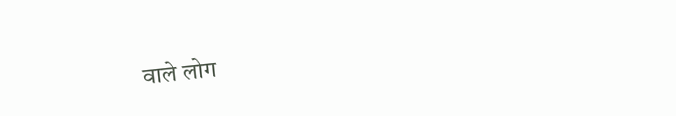वाले लोग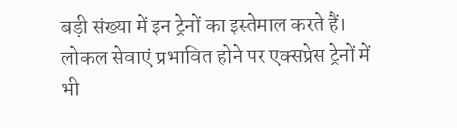बड़ी संख्या में इन ट्रेनों का इस्तेमाल करते हैं। लोकल सेवाएं प्रभावित होने पर एक्सप्रेस ट्रेनों में भी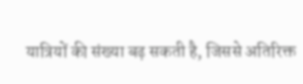यात्रियों की संख्या बढ़ सकती है, जिससे अतिरिक्त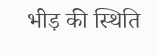भीड़ की स्थिति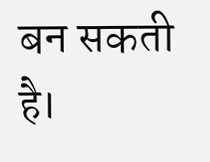बन सकती है।